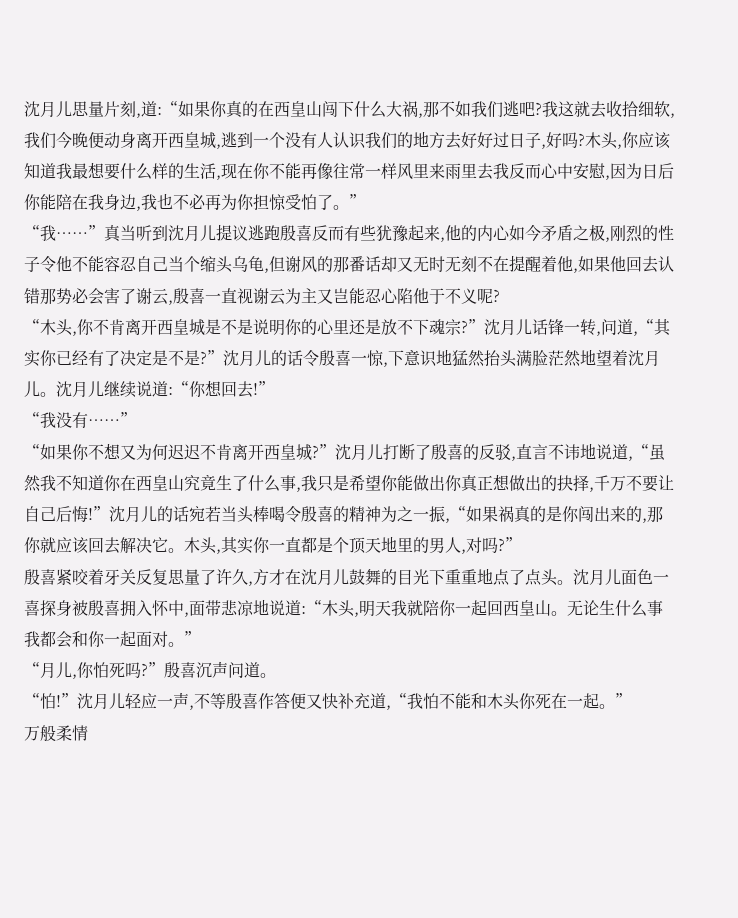沈月儿思量片刻,道:“如果你真的在西皇山闯下什么大祸,那不如我们逃吧?我这就去收拾细软,我们今晚便动身离开西皇城,逃到一个没有人认识我们的地方去好好过日子,好吗?木头,你应该知道我最想要什么样的生活,现在你不能再像往常一样风里来雨里去我反而心中安慰,因为日后你能陪在我身边,我也不必再为你担惊受怕了。”
“我……”真当听到沈月儿提议逃跑殷喜反而有些犹豫起来,他的内心如今矛盾之极,刚烈的性子令他不能容忍自己当个缩头乌龟,但谢风的那番话却又无时无刻不在提醒着他,如果他回去认错那势必会害了谢云,殷喜一直视谢云为主又岂能忍心陷他于不义呢?
“木头,你不肯离开西皇城是不是说明你的心里还是放不下魂宗?”沈月儿话锋一转,问道,“其实你已经有了决定是不是?”沈月儿的话令殷喜一惊,下意识地猛然抬头满脸茫然地望着沈月儿。沈月儿继续说道:“你想回去!”
“我没有……”
“如果你不想又为何迟迟不肯离开西皇城?”沈月儿打断了殷喜的反驳,直言不讳地说道,“虽然我不知道你在西皇山究竟生了什么事,我只是希望你能做出你真正想做出的抉择,千万不要让自己后悔!”沈月儿的话宛若当头棒喝令殷喜的精神为之一振,“如果祸真的是你闯出来的,那你就应该回去解决它。木头,其实你一直都是个顶天地里的男人,对吗?”
殷喜紧咬着牙关反复思量了许久,方才在沈月儿鼓舞的目光下重重地点了点头。沈月儿面色一喜探身被殷喜拥入怀中,面带悲凉地说道:“木头,明天我就陪你一起回西皇山。无论生什么事我都会和你一起面对。”
“月儿,你怕死吗?”殷喜沉声问道。
“怕!”沈月儿轻应一声,不等殷喜作答便又快补充道,“我怕不能和木头你死在一起。”
万般柔情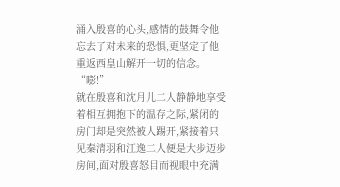涌入殷喜的心头,感情的鼓舞令他忘去了对未来的恐惧,更坚定了他重返西皇山解开一切的信念。
“嘭!”
就在殷喜和沈月儿二人静静地享受着相互拥抱下的温存之际,紧闭的房门却是突然被人踢开,紧接着只见秦清羽和江逸二人便是大步迈步房间,面对殷喜怒目而视眼中充满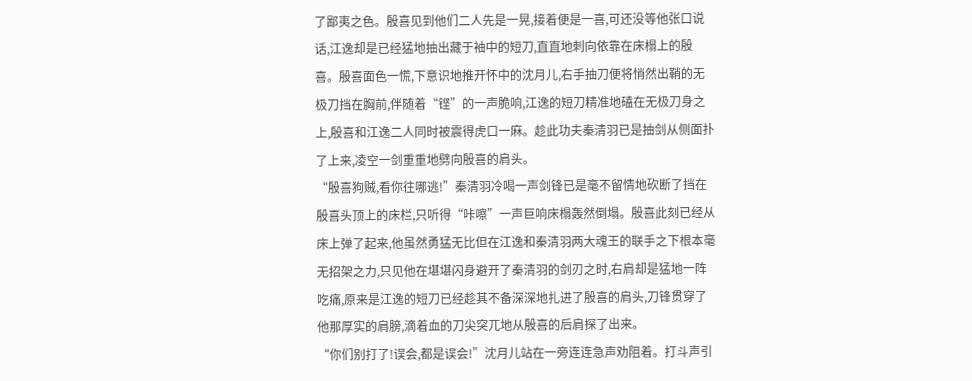了鄙夷之色。殷喜见到他们二人先是一晃,接着便是一喜,可还没等他张口说话,江逸却是已经猛地抽出藏于袖中的短刀,直直地刺向依靠在床榻上的殷喜。殷喜面色一慌,下意识地推开怀中的沈月儿,右手抽刀便将悄然出鞘的无极刀挡在胸前,伴随着“铿”的一声脆响,江逸的短刀精准地磕在无极刀身之上,殷喜和江逸二人同时被震得虎口一麻。趁此功夫秦清羽已是抽剑从侧面扑了上来,凌空一剑重重地劈向殷喜的肩头。
“殷喜狗贼,看你往哪逃!”秦清羽冷喝一声剑锋已是毫不留情地砍断了挡在殷喜头顶上的床栏,只听得“咔嚓”一声巨响床榻轰然倒塌。殷喜此刻已经从床上弹了起来,他虽然勇猛无比但在江逸和秦清羽两大魂王的联手之下根本毫无招架之力,只见他在堪堪闪身避开了秦清羽的剑刃之时,右肩却是猛地一阵吃痛,原来是江逸的短刀已经趁其不备深深地扎进了殷喜的肩头,刀锋贯穿了他那厚实的肩膀,滴着血的刀尖突兀地从殷喜的后肩探了出来。
“你们别打了!误会,都是误会!”沈月儿站在一旁连连急声劝阻着。打斗声引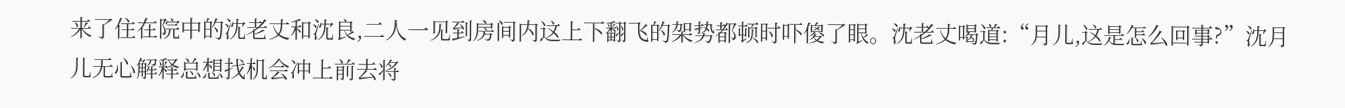来了住在院中的沈老丈和沈良,二人一见到房间内这上下翻飞的架势都顿时吓傻了眼。沈老丈喝道:“月儿,这是怎么回事?”沈月儿无心解释总想找机会冲上前去将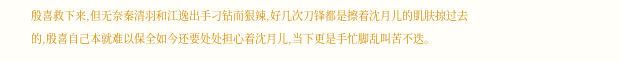殷喜救下来,但无奈秦清羽和江逸出手刁钻而狠辣,好几次刀锋都是擦着沈月儿的肌肤掠过去的,殷喜自己本就难以保全如今还要处处担心着沈月儿,当下更是手忙脚乱叫苦不迭。